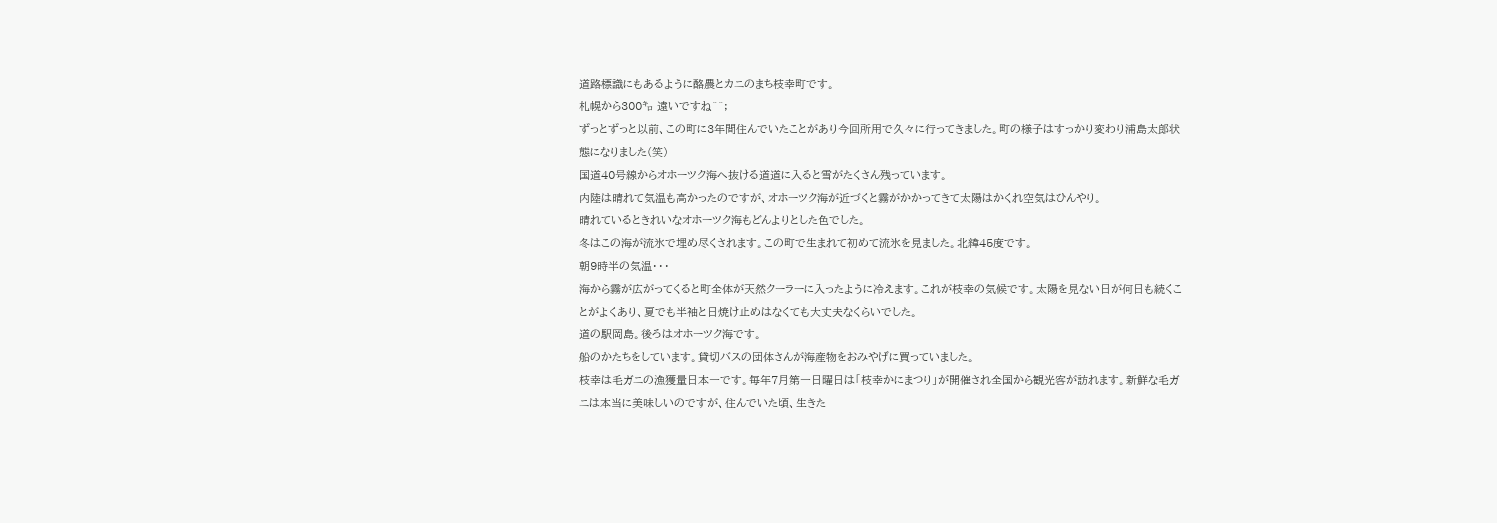道路標識にもあるように酪農とカニのまち枝幸町です。
札幌から300㌔ 遠いですね^^;
ずっとずっと以前、この町に3年間住んでいたことがあり今回所用で久々に行ってきました。町の様子はすっかり変わり浦島太郎状態になりました(笑)
国道40号線からオホーツク海へ抜ける道道に入ると雪がたくさん残っています。
内陸は晴れて気温も高かったのですが、オホーツク海が近づくと霧がかかってきて太陽はかくれ空気はひんやり。
晴れているときれいなオホーツク海もどんよりとした色でした。
冬はこの海が流氷で埋め尽くされます。この町で生まれて初めて流氷を見ました。北緯45度です。
朝9時半の気温・・・
海から霧が広がってくると町全体が天然クーラーに入ったように冷えます。これが枝幸の気候です。太陽を見ない日が何日も続くことがよくあり、夏でも半袖と日焼け止めはなくても大丈夫なくらいでした。
道の駅岡島。後ろはオホーツク海です。
船のかたちをしています。貸切バスの団体さんが海産物をおみやげに買っていました。
枝幸は毛ガニの漁獲量日本一です。毎年7月第一日曜日は「枝幸かにまつり」が開催され全国から観光客が訪れます。新鮮な毛ガニは本当に美味しいのですが、住んでいた頃、生きた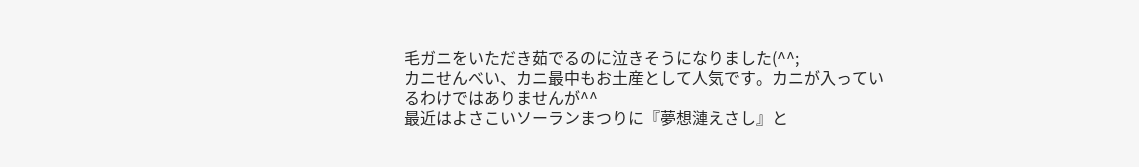毛ガニをいただき茹でるのに泣きそうになりました(^^;
カニせんべい、カニ最中もお土産として人気です。カニが入っているわけではありませんが^^
最近はよさこいソーランまつりに『夢想漣えさし』と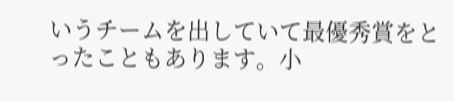いうチームを出していて最優秀賞をとったこともあります。小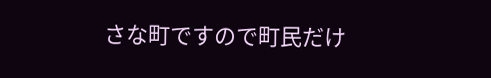さな町ですので町民だけ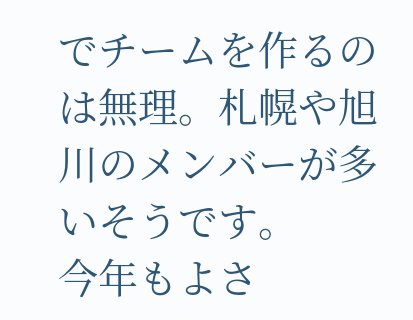でチームを作るのは無理。札幌や旭川のメンバーが多いそうです。
今年もよさ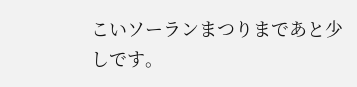こいソーランまつりまであと少しです。